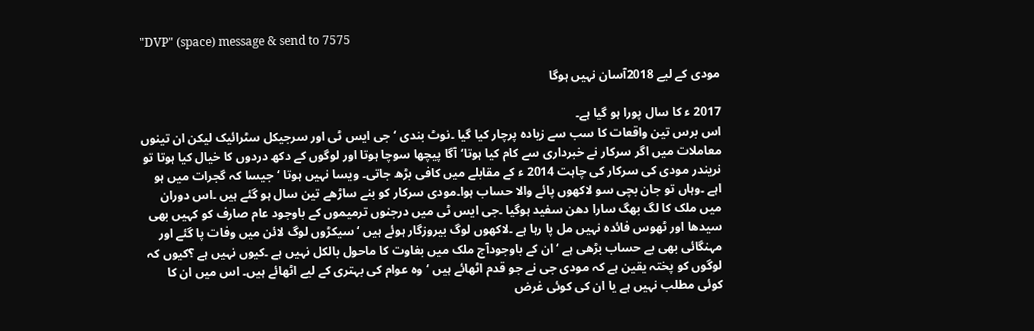"DVP" (space) message & send to 7575

مودی کے لیے 2018آسان نہیں ہوگا

2017 ء کا سال پورا ہو گیا ہے۔
اس برس تین واقعات کا سب سے زیادہ پرچار کیا گیا ۔نوٹ بندی ‘ جی ایس ٹی اور سرجیکل سٹرائیک لیکن ان تینوں معاملات میں اگر سرکار نے خبرداری سے کام کیا ہوتا‘آگا پیچھا سوچا ہوتا اور لوگوں کے دکھ دردوں کا خیال کیا ہوتا تو نریندر مودی کی سرکار کی چاہت 2014 ء کے مقابلے میں کافی بڑھ جاتی۔ ویسا نہیں ہوتا ‘جیسا کہ گجرات میں ہو اہے ۔وہاں تو جان بچی سو لاکھوں پائے والا حساب ہوا۔مودی سرکار کو بنے ساڑھے تین سال ہو گئے ہیں ۔اس دوران میں ملک کا لگ بھگ سارا دھن سفید ہوگیا ۔جی ایس ٹی میں درجنوں ترمیموں کے باوجود عام صارف کو کہیں بھی سیدھا اور ٹھوس فائدہ نہیں مل پا رہا ہے ۔لاکھوں لوگ بیروزگار ہوئے ہیں ‘سیکڑوں لوگ لائن میں وفات پا گئے اور مہنگائی بھی بے حساب بڑھی ہے ‘ان کے باوجودآج ملک میں بغاوت کا ماحول بالکل نہیں ہے ۔کیوں نہیں ہے ؟کیوں کہ لوگوں کو پختہ یقین ہے کہ مودی جی نے جو قدم اٹھائے ہیں ‘وہ عوام کی بہتری کے لیے اٹھائے ہیں۔ اس میں ان کا کوئی مطلب نہیں ہے یا ان کی کوئی غرض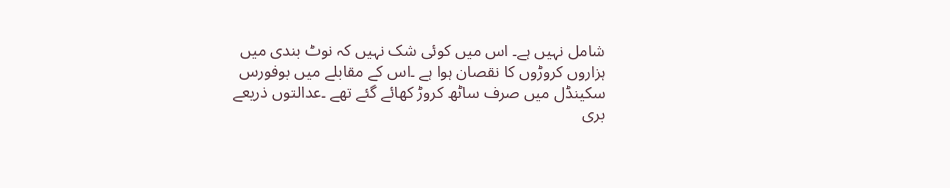شامل نہیں ہے۔ اس میں کوئی شک نہیں کہ نوٹ بندی میں ہزاروں کروڑوں کا نقصان ہوا ہے ۔اس کے مقابلے میں بوفورس سکینڈل میں صرف ساٹھ کروڑ کھائے گئے تھے ۔عدالتوں ذریعے بری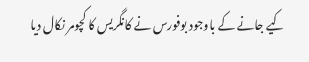کیے جانے کے باوجود بوفورس نے کانگریس کا کچومر نکال دیا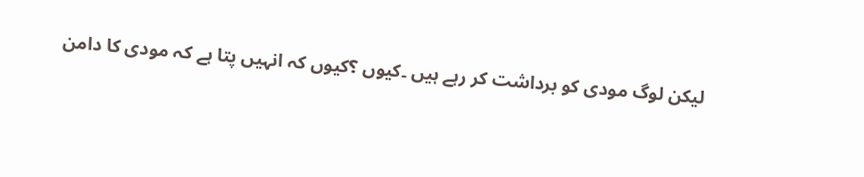لیکن لوگ مودی کو برداشت کر رہے ہیں ۔کیوں ؟کیوں کہ انہیں پتا ہے کہ مودی کا دامن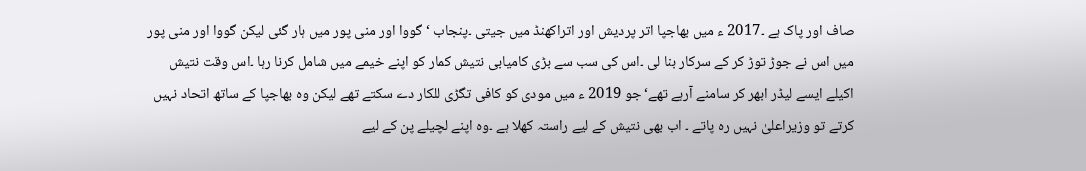صاف اور پاک ہے ۔2017 ء میں بھاجپا اتر پردیش اور اتراکھنڈ میں جیتی ۔پنجاب ‘گووا اور منی پور میں ہار گئی لیکن گووا اور منی پور میں اس نے جوڑ توڑ کر کے سرکار بنا لی ۔اس کی سب سے بڑی کامیابی نتیش کمار کو اپنے خیمے میں شامل کرنا رہا ۔اس وقت نتیش اکیلے ایسے لیڈر ابھر کر سامنے آرہے تھے‘جو 2019 ء میں مودی کو کافی تگڑی للکار دے سکتے تھے لیکن وہ بھاجپا کے ساتھ اتحاد نہیں کرتے تو وزیراعلیٰ نہیں رہ پاتے ۔ اب بھی نتیش کے لیے راستہ کھلا ہے ۔وہ اپنے لچیلے پن کے لیے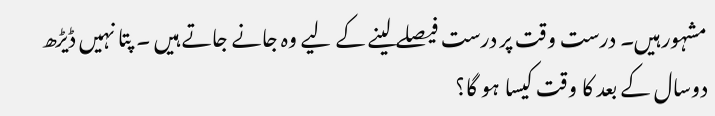مشہور ہیں۔ درست وقت پر درست فیصلے لینے کے لیے وہ جانے جاتے ہیں ۔ پتا نہیں ڈیڑھ دوسال کے بعد کا وقت کیسا ہو گا؟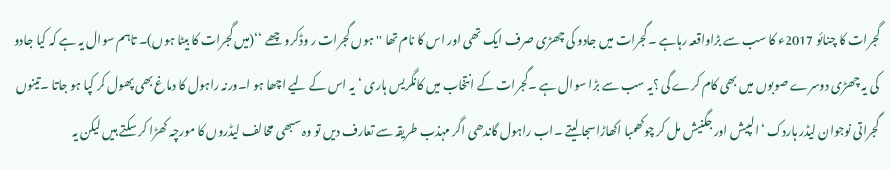گجرات کا چنائو 2017ء کا سب سے بڑاواقعہ رہاہے ۔گجرات میں جادو کی چھڑی صرف ایک تھی اور اس کا نام تھا ''ہوں گجرات ر وڈکرو چھے ‘‘(میں گجرات کا بیٹا ہوں)۔ تاہم سوال یہ ہے کہ کیا جادو کی یہ چھڑی دوسرے صوبوں میں بھی کام کرے گی ؟یہ سب سے بڑا سوال ہے ۔گجرات کے انتخاب میں کانگریس ہاری ‘یہ اس کے لیے اچھا ہو ا۔ورنہ راہول کا دماغ بھی پھول کر کپا ہو جاتا ۔تینوں گجراتی نوجوان لیڈر ہاردک ‘الپیش اور جگنیش مل کر چوکھمبا اکھاڑاسجا لیتے ۔اب راہول گاندھی اگر مہذب طریقہ سے تعارف دیں تو وہ سبھی مخالف لیڈروں کا مورچہ کھڑا کر سکتے ہیں لیکن یہ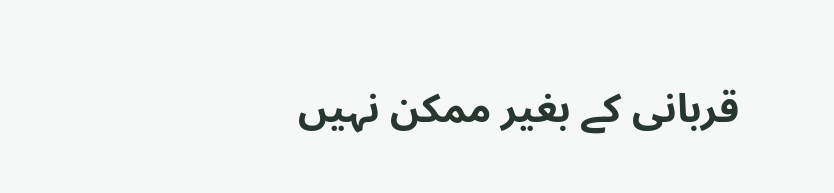قربانی کے بغیر ممکن نہیں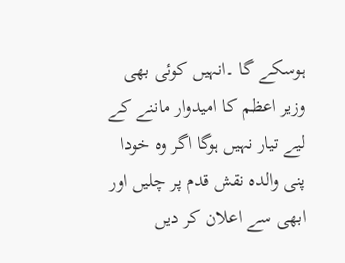ہوسکے گا ۔انہیں کوئی بھی وزیر اعظم کا امیدوار ماننے کے لیے تیار نہیں ہوگا اگر وہ خودا پنی والدہ نقش قدم پر چلیں اور ابھی سے اعلان کر دیں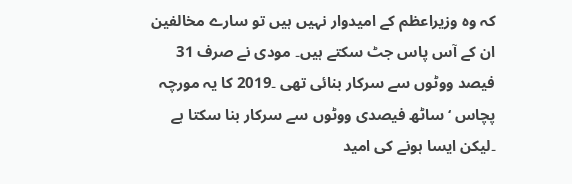کہ وہ وزیراعظم کے امیدوار نہیں ہیں تو سارے مخالفین ان کے آس پاس جٹ سکتے ہیں۔ مودی نے صرف 31 فیصد ووٹوں سے سرکار بنائی تھی ۔2019 کا یہ مورچہ پچاس ‘ساٹھ فیصدی ووٹوں سے سرکار بنا سکتا ہے ۔لیکن ایسا ہونے کی امید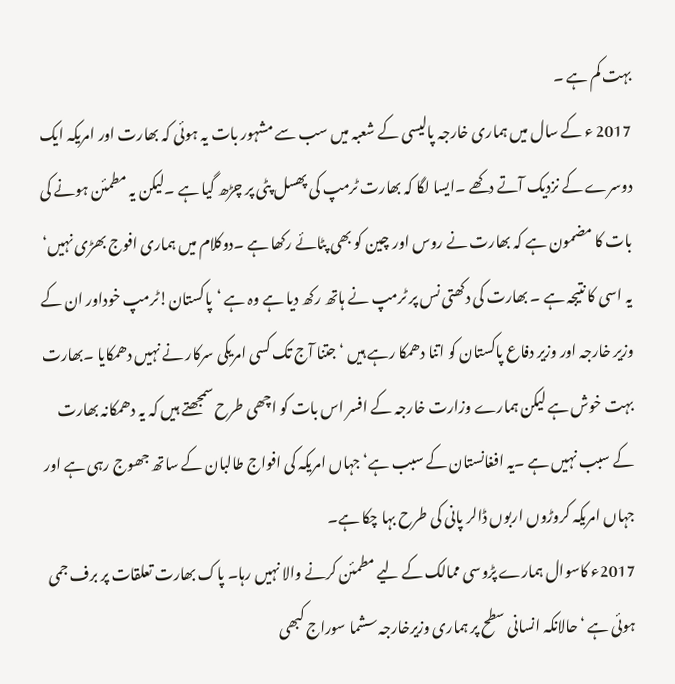بہت کم ہے ۔
2017 ء کے سال میں ہماری خارجہ پالیسی کے شعبہ میں سب سے مشہور بات یہ ہوئی کہ بھارت اور امریکہ ایک دوسرے کے نزدیک آتے دکھے ۔ایسا لگا کہ بھارت ٹرمپ کی پھسل پٹی پر چڑھ گیا ہے ۔لیکن یہ مطمئن ہونے کی بات کا مضمون ہے کہ بھارت نے روس اور چین کو بھی پٹائے رکھا ہے ۔دوکلام میں ہماری افوج بھڑی نہیں‘ یہ اسی کا نتیجہ ہے ۔ بھارت کی دکھتی نس پر ٹرمپ نے ہاتھ رکھ دیا ہے وہ ہے ‘پاکستان!ٹرمپ خوداور ان کے وزیر خارجہ اور وزیر دفاع پاکستان کو اتنا دھمکا رہے ہیں ‘ جتنا آج تک کسی امریکی سرکار نے نہیں دھمکایا ۔بھارت بہت خوش ہے لیکن ہمارے وزارت خارجہ کے افسر اس بات کو اچھی طرح سمجھتے ہیں کہ یہ دھمکانہ بھارت کے سبب نہیں ہے ۔یہ افغانستان کے سبب ہے‘جہاں امریکہ کی افواج طالبان کے ساتھ جھوج رہی ہے اور جہاں امریکہ کروڑوں اربوں ڈالر پانی کی طرح بہا چکا ہے۔
2017ء کاسوال ہمارے پڑوسی ممالک کے لیے مطمئن کرنے والا نہیں رہا۔ پاک بھارت تعلقات پر برف جمی ہوئی ہے ‘حالانکہ انسانی سطح پر ہماری وزیرخارجہ سشما سوراج کبھی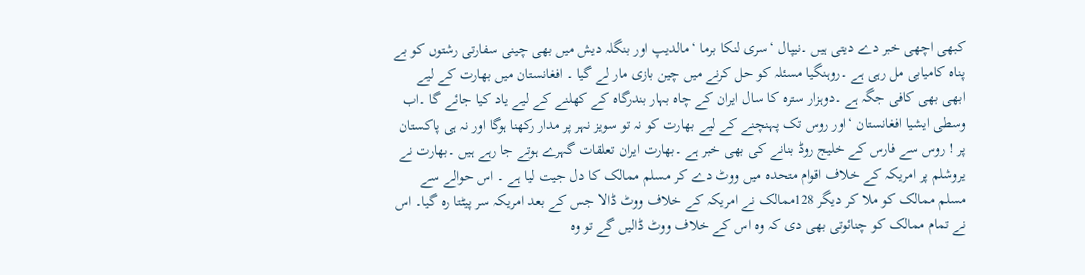کبھی اچھی خبر دے دیتی ہیں ۔نیپال ‘سری لنکا برما ‘مالدیپ اور بنگلہ دیش میں بھی چینی سفارتی رشتوں کو بے پناہ کامیابی مل رہی ہے ۔روہنگیا مسئلہ کو حل کرنے میں چین بازی مار لے گیا ۔ افغانستان میں بھارت کے لیے ابھی بھی کافی جگہ ہے ۔دوہزار سترہ کا سال ایران کے چاہ بہار بندرگاہ کے کھلنے کے لیے یاد کیا جائے گا ۔اب وسطی ایشیا افغانستان ‘اور روس تک پہنچنے کے لیے بھارت کو نہ تو سویز نہر پر مدار رکھنا ہوگا اور نہ ہی پاکستان پر ! روس سے فارس کے خلیج روڈ بنانے کی بھی خبر ہے ۔بھارت ایران تعلقات گہرے ہوتے جا رہے ہیں ۔بھارت نے یروشلم پر امریکہ کے خلاف اقوام متحدہ میں ووٹ دے کر مسلم ممالک کا دل جیت لیا ہے ۔ اس حوالے سے مسلم ممالک کو ملا کر دیگر 128ممالک نے امریکہ کے خلاف ووٹ ڈالا جس کے بعد امریکہ سر پیٹتا رہ گیا۔ اس نے تمام ممالک کو چنائوتی بھی دی کہ وہ اس کے خلاف ووٹ ڈالیں گے تو وہ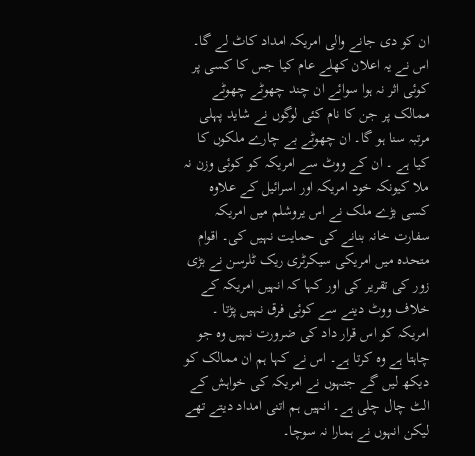ان کو دی جانے والی امریکہ امداد کاٹ لے گا۔ اس نے یہ اعلان کھلے عام کیا جس کا کسی پر کوئی اثر نہ ہوا سوائے ان چند چھوٹے چھوٹے ممالک پر جن کا نام کئی لوگوں نے شاید پہلی مرتبہ سنا ہو گا۔ ان چھوٹے بے چارے ملکوں کا کیا ہے ۔ ان کے ووٹ سے امریکہ کو کوئی وزن نہ ملا کیونکہ خود امریکہ اور اسرائیل کے علاوہ کسی بڑے ملک نے اس یروشلم میں امریکہ سفارت خانہ بنانے کی حمایت نہیں کی۔ اقوام متحدہ میں امریکی سیکرٹری ریک ٹلرسن نے بڑی زور کی تقریر کی اور کہا کہ انہیں امریکہ کے خلاف ووٹ دینے سے کوئی فرق نہیں پڑتا ۔ امریکہ کو اس قرار داد کی ضرورت نہیں وہ جو چاہتا ہے وہ کرتا ہے۔ اس نے کہا ہم ان ممالک کو دیکھ لیں گے جنہوں نے امریکہ کی خواہش کے الٹ چال چلی ہے۔ انہیں ہم اتنی امداد دیتے تھے لیکن انہوں نے ہمارا نہ سوچا۔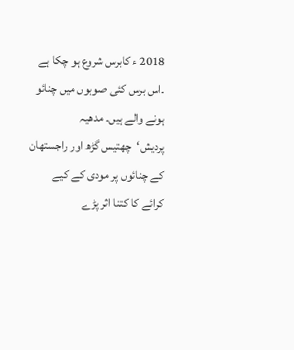2018 ء کابرس شروع ہو چکا ہے ۔اس برس کئی صوبوں میں چنائو ہونے والے ہیں۔ مدھیہ پردیش‘چھتیس گڑھ اور راجستھان کے چنائوں پر مودی کے کیے کرائے کا کتنا اثر پڑے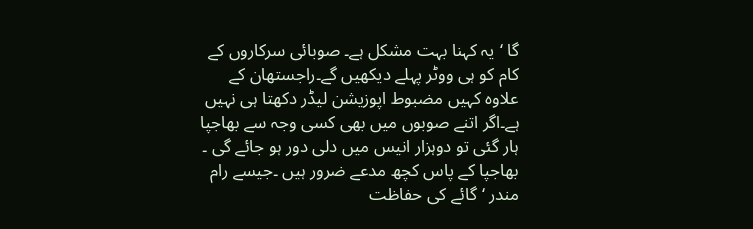گا ‘یہ کہنا بہت مشکل ہے۔ صوبائی سرکاروں کے کام کو ہی ووٹر پہلے دیکھیں گے۔راجستھان کے علاوہ کہیں مضبوط اپوزیشن لیڈر دکھتا ہی نہیں ہے۔اگر اتنے صوبوں میں بھی کسی وجہ سے بھاجپا ہار گئی تو دوہزار انیس میں دلی دور ہو جائے گی ۔ بھاجپا کے پاس کچھ مدعے ضرور ہیں ۔جیسے رام مندر ‘گائے کی حفاظت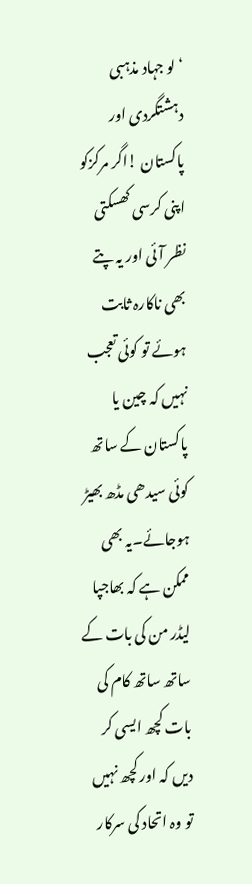‘لو جہاد مذہبی دہشتگردی اور پاکستان !اگر مرکزکو اپنی کرسی کھسکتی نظر آئی اور یہ پتے بھی ناکارہ ثابت ہوئے تو کوئی تعجب نہیں کہ چین یا پاکستان کے ساتھ کوئی سیدھی مڈھ بھیڑ ہوجائے۔یہ بھی ممکن ہے کہ بھاجپا لیڈر من کی بات کے ساتھ ساتھ کام کی بات کچھ ایسی کر دیں کہ اور کچھ نہیں تو وہ اتحاد کی سرکار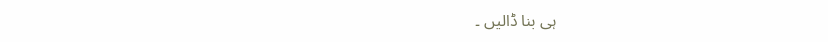ہی بنا ڈالیں ۔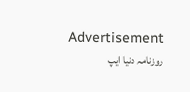Advertisement
روزنامہ دنیا ایپ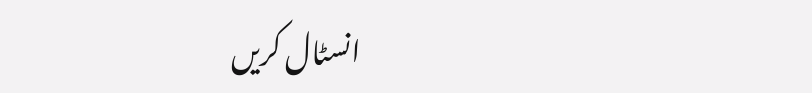انسٹال کریں